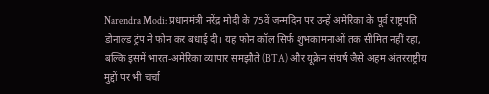Narendra Modi: प्रधानमंत्री नरेंद्र मोदी के 75वें जन्मदिन पर उन्हें अमेरिका के पूर्व राष्ट्रपति डोनाल्ड ट्रंप ने फोन कर बधाई दी। यह फोन कॉल सिर्फ शुभकामनाओं तक सीमित नहीं रहा, बल्कि इसमें भारत-अमेरिका व्यापार समझौते (BTA) और यूक्रेन संघर्ष जैसे अहम अंतरराष्ट्रीय मुद्दों पर भी चर्चा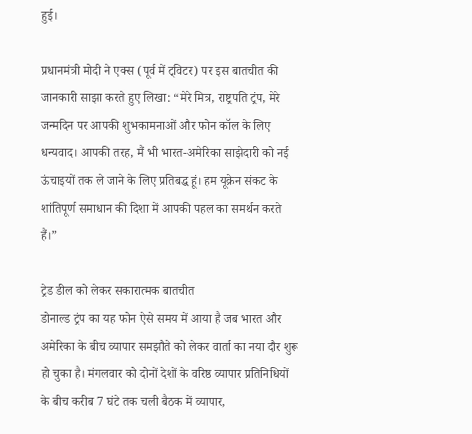हुई।

प्रधानमंत्री मोदी ने एक्स (पूर्व में ट्विटर) पर इस बातचीत की जानकारी साझा करते हुए लिखा: “मेरे मित्र, राष्ट्रपति ट्रंप, मेरे जन्मदिन पर आपकी शुभकामनाओं और फोन कॉल के लिए धन्यवाद। आपकी तरह, मैं भी भारत-अमेरिका साझेदारी को नई ऊंचाइयों तक ले जाने के लिए प्रतिबद्ध हूं। हम यूक्रेन संकट के शांतिपूर्ण समाधान की दिशा में आपकी पहल का समर्थन करते हैं।”

ट्रेड डील को लेकर सकारात्मक बातचीत
डोनाल्ड ट्रंप का यह फोन ऐसे समय में आया है जब भारत और अमेरिका के बीच व्यापार समझौते को लेकर वार्ता का नया दौर शुरू हो चुका है। मंगलवार को दोनों देशों के वरिष्ठ व्यापार प्रतिनिधियों के बीच करीब 7 घंटे तक चली बैठक में व्यापार,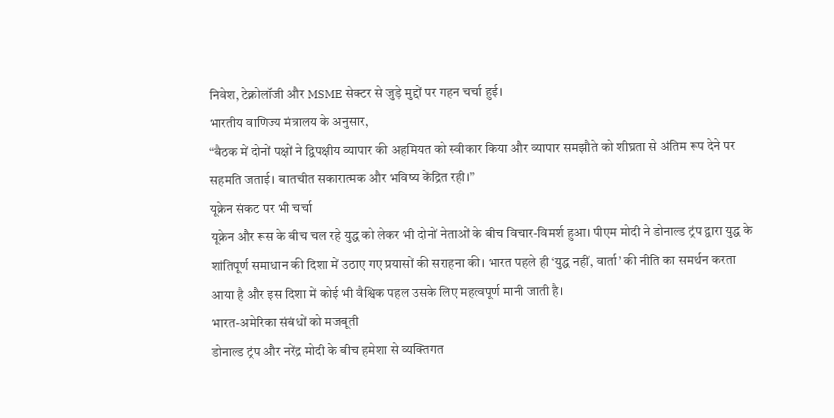निवेश, टेक्नोलॉजी और MSME सेक्टर से जुड़े मुद्दों पर गहन चर्चा हुई।
भारतीय वाणिज्य मंत्रालय के अनुसार,
“बैठक में दोनों पक्षों ने द्विपक्षीय व्यापार की अहमियत को स्वीकार किया और व्यापार समझौते को शीघ्रता से अंतिम रूप देने पर सहमति जताई। बातचीत सकारात्मक और भविष्य केंद्रित रही।”
यूक्रेन संकट पर भी चर्चा
यूक्रेन और रूस के बीच चल रहे युद्ध को लेकर भी दोनों नेताओं के बीच विचार-विमर्श हुआ। पीएम मोदी ने डोनाल्ड ट्रंप द्वारा युद्ध के शांतिपूर्ण समाधान की दिशा में उठाए गए प्रयासों की सराहना की। भारत पहले ही ‘युद्ध नहीं, वार्ता’ की नीति का समर्थन करता आया है और इस दिशा में कोई भी वैश्विक पहल उसके लिए महत्वपूर्ण मानी जाती है।
भारत-अमेरिका संबंधों को मजबूती
डोनाल्ड ट्रंप और नरेंद्र मोदी के बीच हमेशा से व्यक्तिगत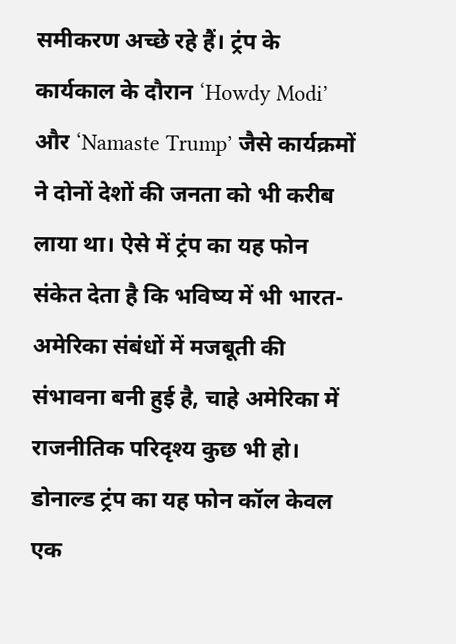समीकरण अच्छे रहे हैं। ट्रंप के कार्यकाल के दौरान ‘Howdy Modi’ और ‘Namaste Trump’ जैसे कार्यक्रमों ने दोनों देशों की जनता को भी करीब लाया था। ऐसे में ट्रंप का यह फोन संकेत देता है कि भविष्य में भी भारत-अमेरिका संबंधों में मजबूती की संभावना बनी हुई है, चाहे अमेरिका में राजनीतिक परिदृश्य कुछ भी हो।
डोनाल्ड ट्रंप का यह फोन कॉल केवल एक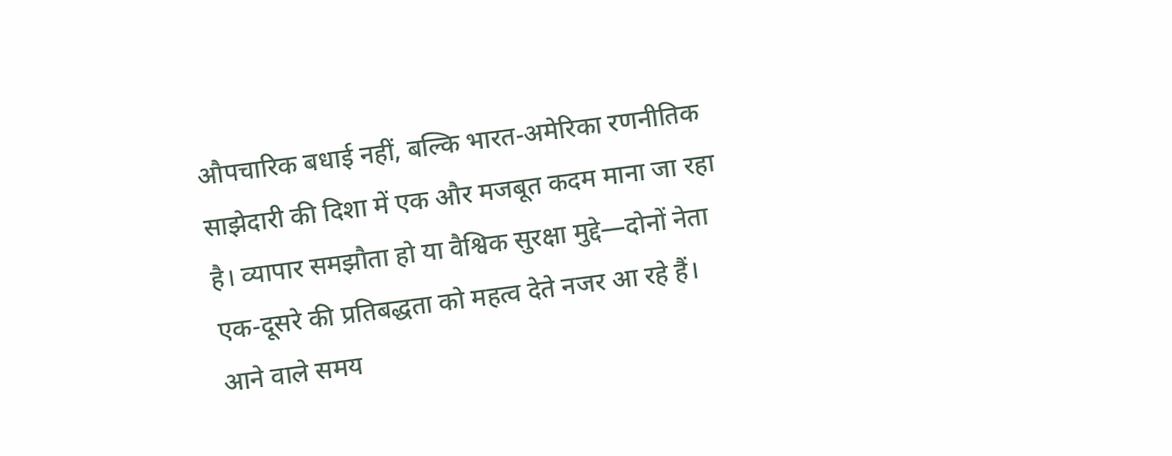औपचारिक बधाई नहीं, बल्कि भारत-अमेरिका रणनीतिक साझेदारी की दिशा में एक और मजबूत कदम माना जा रहा है। व्यापार समझौता हो या वैश्विक सुरक्षा मुद्दे—दोनों नेता एक-दूसरे की प्रतिबद्धता को महत्व देते नजर आ रहे हैं। आने वाले समय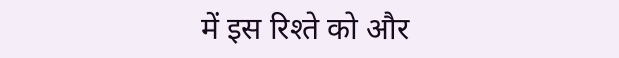में इस रिश्ते को और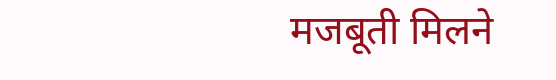मजबूती मिलने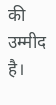की उम्मीद है।